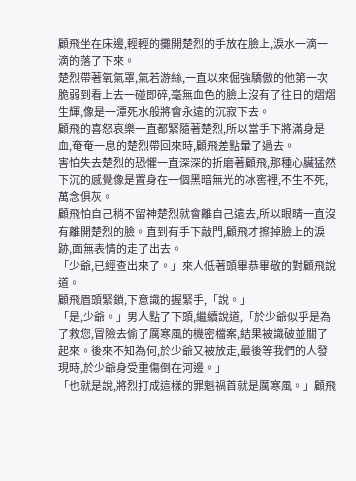顧飛坐在床邊,輕輕的攤開楚烈的手放在臉上,淚水一滴一滴的落了下來。
楚烈帶著氧氣罩,氣若游絲,一直以來倔強驕傲的他第一次脆弱到看上去一碰即碎,毫無血色的臉上沒有了往日的熠熠生輝,像是一潭死水般將會永遠的沉寂下去。
顧飛的喜怒哀樂一直都緊隨著楚烈,所以當手下將滿身是血,奄奄一息的楚烈帶回來時,顧飛差點暈了過去。
害怕失去楚烈的恐懼一直深深的折磨著顧飛,那種心臟猛然下沉的感覺像是置身在一個黑暗無光的冰窖裡,不生不死,萬念俱灰。
顧飛怕自己稍不留神楚烈就會離自己遠去,所以眼睛一直沒有離開楚烈的臉。直到有手下敲門,顧飛才擦掉臉上的淚跡,面無表情的走了出去。
「少爺,已經查出來了。」來人低著頭畢恭畢敬的對顧飛說道。
顧飛眉頭緊鎖,下意識的握緊手,「說。」
「是,少爺。」男人點了下頭,繼續說道,「於少爺似乎是為了救您,冒險去偷了厲寒風的機密檔案,結果被識破並關了起來。後來不知為何,於少爺又被放走,最後等我們的人發現時,於少爺身受重傷倒在河邊。」
「也就是說,將烈打成這樣的罪魁禍首就是厲寒風。」顧飛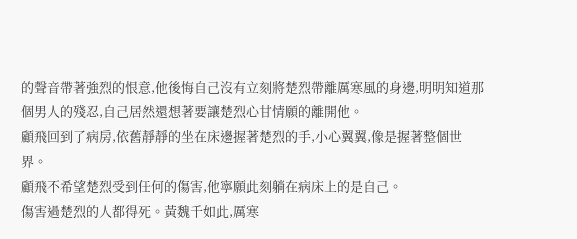的聲音帶著強烈的恨意,他後悔自己沒有立刻將楚烈帶離厲寒風的身邊,明明知道那個男人的殘忍,自己居然還想著要讓楚烈心甘情願的離開他。
顧飛回到了病房,依舊靜靜的坐在床邊握著楚烈的手,小心翼翼,像是握著整個世界。
顧飛不希望楚烈受到任何的傷害,他寧願此刻躺在病床上的是自己。
傷害過楚烈的人都得死。黃魏千如此,厲寒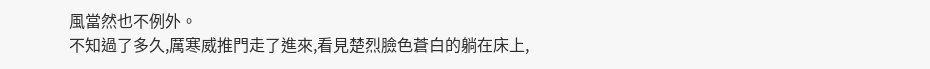風當然也不例外。
不知過了多久,厲寒威推門走了進來,看見楚烈臉色蒼白的躺在床上,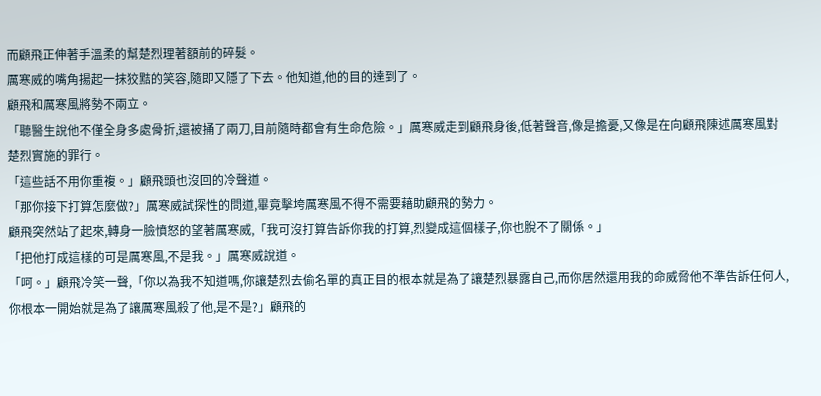而顧飛正伸著手溫柔的幫楚烈理著額前的碎髮。
厲寒威的嘴角揚起一抹狡黠的笑容,隨即又隱了下去。他知道,他的目的達到了。
顧飛和厲寒風將勢不兩立。
「聽醫生說他不僅全身多處骨折,還被捅了兩刀,目前隨時都會有生命危險。」厲寒威走到顧飛身後,低著聲音,像是擔憂,又像是在向顧飛陳述厲寒風對楚烈實施的罪行。
「這些話不用你重複。」顧飛頭也沒回的冷聲道。
「那你接下打算怎麼做?」厲寒威試探性的問道,畢竟擊垮厲寒風不得不需要藉助顧飛的勢力。
顧飛突然站了起來,轉身一臉憤怒的望著厲寒威,「我可沒打算告訴你我的打算,烈變成這個樣子,你也脫不了關係。」
「把他打成這樣的可是厲寒風,不是我。」厲寒威說道。
「呵。」顧飛冷笑一聲,「你以為我不知道嗎,你讓楚烈去偷名單的真正目的根本就是為了讓楚烈暴露自己,而你居然還用我的命威脅他不準告訴任何人,你根本一開始就是為了讓厲寒風殺了他,是不是?」顧飛的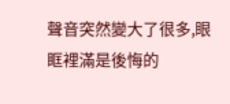聲音突然變大了很多,眼眶裡滿是後悔的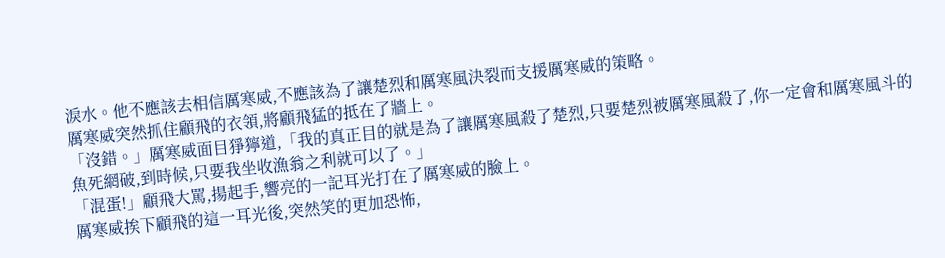淚水。他不應該去相信厲寒威,不應該為了讓楚烈和厲寒風決裂而支援厲寒威的策略。
厲寒威突然抓住顧飛的衣領,將顧飛猛的抵在了牆上。
「沒錯。」厲寒威面目猙獰道,「我的真正目的就是為了讓厲寒風殺了楚烈,只要楚烈被厲寒風殺了,你一定會和厲寒風斗的魚死網破,到時候,只要我坐收漁翁之利就可以了。」
「混蛋!」顧飛大罵,揚起手,響亮的一記耳光打在了厲寒威的臉上。
厲寒威挨下顧飛的這一耳光後,突然笑的更加恐怖,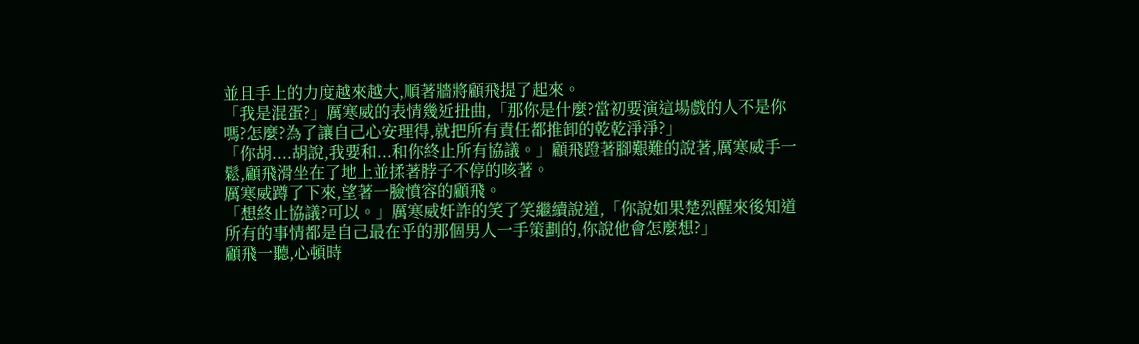並且手上的力度越來越大,順著牆將顧飛提了起來。
「我是混蛋?」厲寒威的表情幾近扭曲,「那你是什麼?當初要演這場戲的人不是你嗎?怎麼?為了讓自己心安理得,就把所有責任都推卸的乾乾淨淨?」
「你胡....胡說,我要和...和你終止所有協議。」顧飛蹬著腳艱難的說著,厲寒威手一鬆,顧飛滑坐在了地上並揉著脖子不停的咳著。
厲寒威蹲了下來,望著一臉憤容的顧飛。
「想終止協議?可以。」厲寒威奸詐的笑了笑繼續說道,「你說如果楚烈醒來後知道所有的事情都是自己最在乎的那個男人一手策劃的,你說他會怎麼想?」
顧飛一聽,心頓時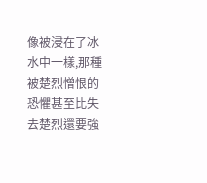像被浸在了冰水中一樣,那種被楚烈憎恨的恐懼甚至比失去楚烈還要強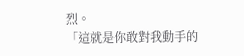烈。
「這就是你敢對我動手的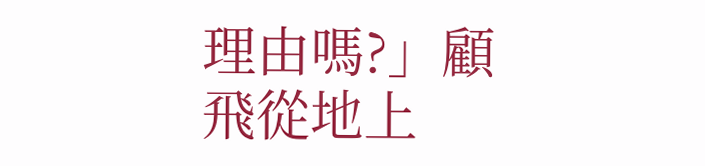理由嗎?」顧飛從地上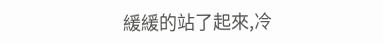緩緩的站了起來,冷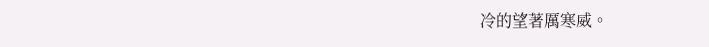冷的望著厲寒威。